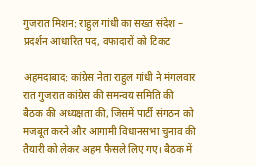गुजरात मिशन: राहुल गांधी का सख्त संदेश – प्रदर्शन आधारित पद, वफादारों को टिकट

अहमदाबाद: कांग्रेस नेता राहुल गांधी ने मंगलवार रात गुजरात कांग्रेस की समन्वय समिति की बैठक की अध्यक्षता की, जिसमें पार्टी संगठन को मजबूत करने और आगामी विधानसभा चुनाव की तैयारी को लेकर अहम फैसले लिए गए। बैठक में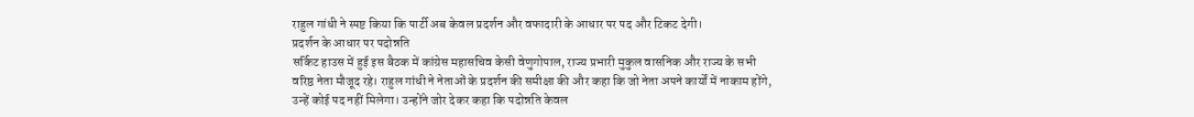राहुल गांधी ने स्पष्ट किया कि पार्टी अब केवल प्रदर्शन और वफादारी के आधार पर पद और टिकट देगी।
प्रदर्शन के आधार पर पदोन्नति
सर्किट हाउस में हुई इस बैठक में कांग्रेस महासचिव केसी वेणुगोपाल, राज्य प्रभारी मुकुल वासनिक और राज्य के सभी वरिष्ठ नेता मौजूद रहे। राहुल गांधी ने नेताओं के प्रदर्शन की समीक्षा की और कहा कि जो नेता अपने कार्यों में नाकाम होंगे, उन्हें कोई पद नहीं मिलेगा। उन्होंने जोर देकर कहा कि पदोन्नति केवल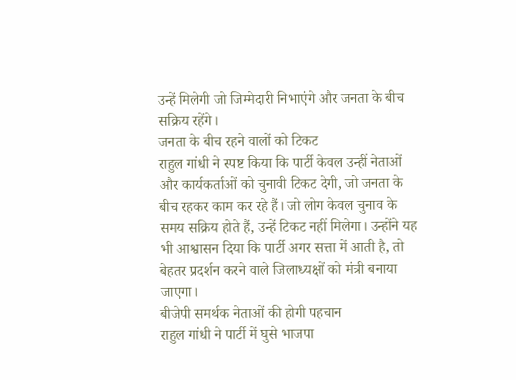उन्हें मिलेगी जो जिम्मेदारी निभाएंगे और जनता के बीच सक्रिय रहेंगे।
जनता के बीच रहने वालों को टिकट
राहुल गांधी ने स्पष्ट किया कि पार्टी केवल उन्हीं नेताओं और कार्यकर्ताओं को चुनावी टिकट देगी, जो जनता के बीच रहकर काम कर रहे हैं। जो लोग केवल चुनाव के समय सक्रिय होते हैं, उन्हें टिकट नहीं मिलेगा। उन्होंने यह भी आश्वासन दिया कि पार्टी अगर सत्ता में आती है, तो बेहतर प्रदर्शन करने वाले जिलाध्यक्षों को मंत्री बनाया जाएगा।
बीजेपी समर्थक नेताओं की होगी पहचान
राहुल गांधी ने पार्टी में घुसे भाजपा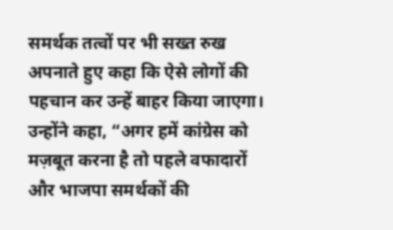समर्थक तत्वों पर भी सख्त रुख अपनाते हुए कहा कि ऐसे लोगों की पहचान कर उन्हें बाहर किया जाएगा। उन्होंने कहा, “अगर हमें कांग्रेस को मज़बूत करना है तो पहले वफादारों और भाजपा समर्थकों की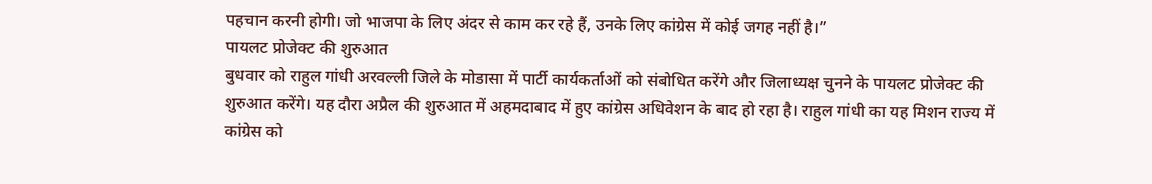पहचान करनी होगी। जो भाजपा के लिए अंदर से काम कर रहे हैं, उनके लिए कांग्रेस में कोई जगह नहीं है।”
पायलट प्रोजेक्ट की शुरुआत
बुधवार को राहुल गांधी अरवल्ली जिले के मोडासा में पार्टी कार्यकर्ताओं को संबोधित करेंगे और जिलाध्यक्ष चुनने के पायलट प्रोजेक्ट की शुरुआत करेंगे। यह दौरा अप्रैल की शुरुआत में अहमदाबाद में हुए कांग्रेस अधिवेशन के बाद हो रहा है। राहुल गांधी का यह मिशन राज्य में कांग्रेस को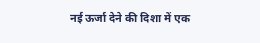नई ऊर्जा देने की दिशा में एक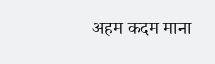अहम कदम माना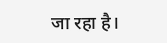जा रहा है।